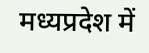मध्यप्रदेश में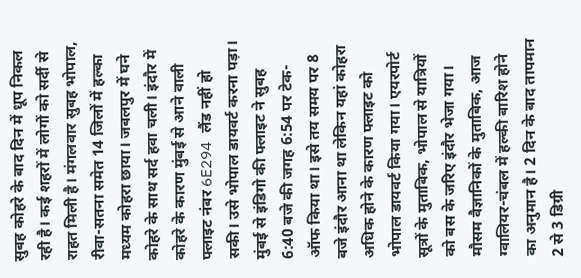सुबह कोहरे के बाद दिन में धूप निकल रही है। कई शहरों में लोगों को सर्दी से राहत मिली है। मंगलवार सुबह भोपाल, रीवा-सतना समेत 14 जिलों में हल्का मध्यम कोहरा छाया। जबलपुर में घने कोहरे के साथ सर्द हवा चली। इंदौर में कोहरे के कारण मुंबई से आने वाली फ्लाइट नंबर 6E294 लैंड नहीं हो सकी। उसे भोपाल डायवर्ट करना पड़ा। मुंबई से इंडिगो की फ्लाइट ने सुबह 6:40 बजे की जगह 6:54 पर टेक-ऑफ किया था। इसे तय समय पर 8 बजे इंदौर आना था लेकिन यहां कोहरा अधिक होने के कारण फ्लाइट को भोपाल डायवर्ट किया गया। एयरपोर्ट सूत्रों के मुताबिक, भोपाल से यात्रियों को बस के जरिए इंदौर भेजा गया। मौसम वैज्ञानिकों के मुताबिक, आज ग्वालियर-चंबल में हल्की बारिश होने का अनुमान है। 2 दिन के बाद तापमान 2 से 3 डिग्री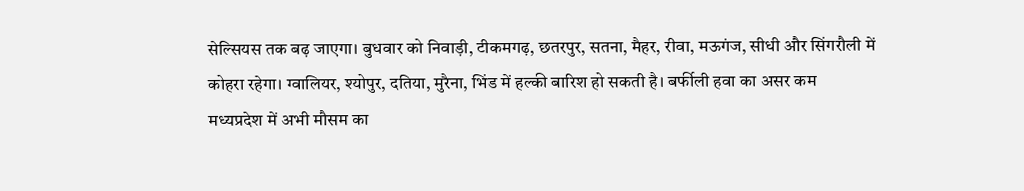सेल्सियस तक बढ़ जाएगा। बुधवार को निवाड़ी, टीकमगढ़, छतरपुर, सतना, मैहर, रीवा, मऊगंज, सीधी और सिंगरौली में कोहरा रहेगा। ग्वालियर, श्योपुर, दतिया, मुरैना, भिंड में हल्की बारिश हो सकती है। बर्फीली हवा का असर कम
मध्यप्रदेश में अभी मौसम का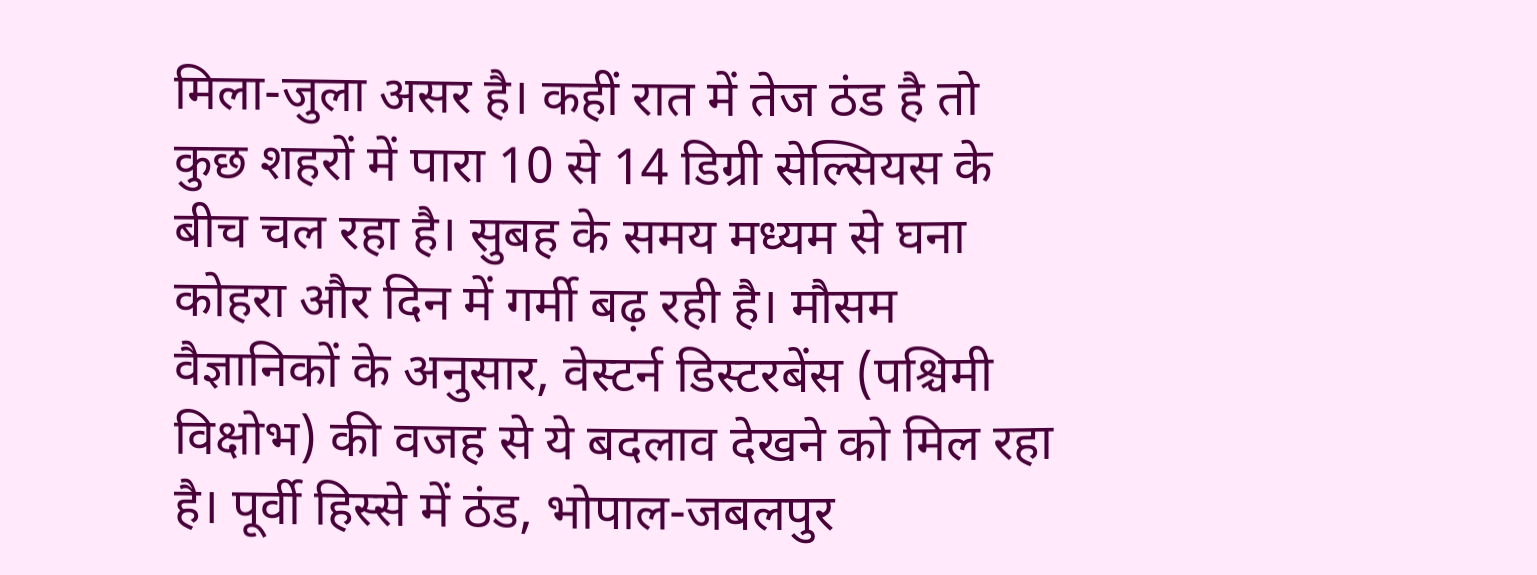मिला-जुला असर है। कहीं रात में तेज ठंड है तो कुछ शहरों में पारा 10 से 14 डिग्री सेल्सियस के बीच चल रहा है। सुबह के समय मध्यम से घना कोहरा और दिन में गर्मी बढ़ रही है। मौसम वैज्ञानिकों के अनुसार, वेस्टर्न डिस्टरबेंस (पश्चिमी विक्षोभ) की वजह से ये बदलाव देखने को मिल रहा है। पूर्वी हिस्से में ठंड, भोपाल-जबलपुर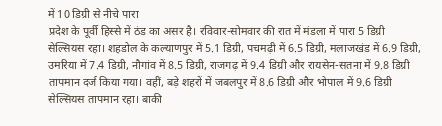में 10 डिग्री से नीचे पारा
प्रदेश के पूर्वी हिस्से में ठंड का असर है। रविवार-सोमवार की रात में मंडला में पारा 5 डिग्री सेल्सियस रहा। शहडोल के कल्याणपुर में 5.1 डिग्री, पचमढ़ी में 6.5 डिग्री, मलाजखंड में 6.9 डिग्री, उमरिया में 7.4 डिग्री, नौगांव में 8.5 डिग्री, राजगढ़ में 9.4 डिग्री और रायसेन-सतना में 9.8 डिग्री तापमान दर्ज किया गया। वहीं, बड़े शहरों में जबलपुर में 8.6 डिग्री और भोपाल में 9.6 डिग्री सेल्सियस तापमान रहा। बाकी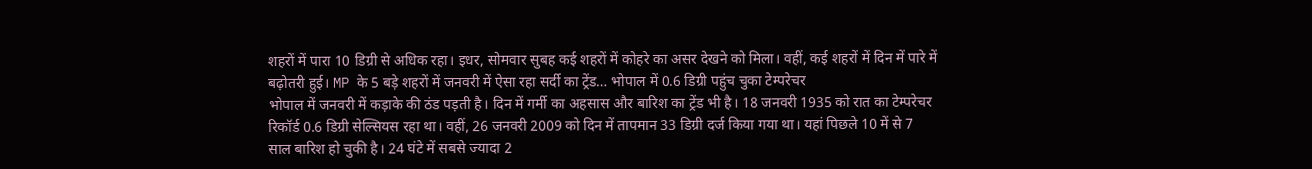शहरों में पारा 10 डिग्री से अधिक रहा। इधर, सोमवार सुबह कई शहरों में कोहरे का असर देखने को मिला। वहीं, कई शहरों में दिन में पारे में बढ़ोतरी हुई। MP के 5 बड़े शहरों में जनवरी में ऐसा रहा सर्दी का ट्रेंड… भोपाल में 0.6 डिग्री पहुंच चुका टेम्परेचर
भोपाल में जनवरी में कड़ाके की ठंड पड़ती है। दिन में गर्मी का अहसास और बारिश का ट्रेंड भी है। 18 जनवरी 1935 को रात का टेम्परेचर रिकॉर्ड 0.6 डिग्री सेल्सियस रहा था। वहीं, 26 जनवरी 2009 को दिन में तापमान 33 डिग्री दर्ज किया गया था। यहां पिछले 10 में से 7 साल बारिश हो चुकी है। 24 घंटे में सबसे ज्यादा 2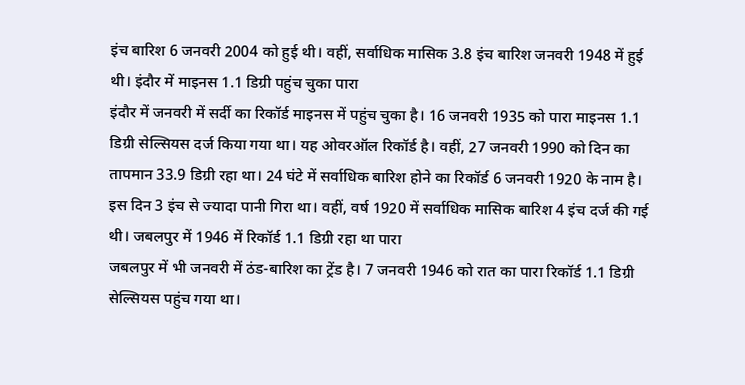इंच बारिश 6 जनवरी 2004 को हुई थी। वहीं, सर्वाधिक मासिक 3.8 इंच बारिश जनवरी 1948 में हुई थी। इंदौर में माइनस 1.1 डिग्री पहुंच चुका पारा
इंदौर में जनवरी में सर्दी का रिकॉर्ड माइनस में पहुंच चुका है। 16 जनवरी 1935 को पारा माइनस 1.1 डिग्री सेल्सियस दर्ज किया गया था। यह ओवरऑल रिकॉर्ड है। वहीं, 27 जनवरी 1990 को दिन का तापमान 33.9 डिग्री रहा था। 24 घंटे में सर्वाधिक बारिश होने का रिकॉर्ड 6 जनवरी 1920 के नाम है। इस दिन 3 इंच से ज्यादा पानी गिरा था। वहीं, वर्ष 1920 में सर्वाधिक मासिक बारिश 4 इंच दर्ज की गई थी। जबलपुर में 1946 में रिकॉर्ड 1.1 डिग्री रहा था पारा
जबलपुर में भी जनवरी में ठंड-बारिश का ट्रेंड है। 7 जनवरी 1946 को रात का पारा रिकॉर्ड 1.1 डिग्री सेल्सियस पहुंच गया था।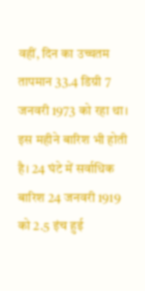वहीं, दिन का उच्चतम तापमान 33.4 डिग्री 7 जनवरी 1973 को रहा था। इस महीने बारिश भी होती है। 24 घंटे में सर्वाधिक बारिश 24 जनवरी 1919 को 2.5 इंच हुई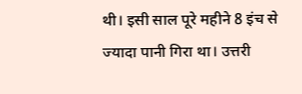थी। इसी साल पूरे महीने 8 इंच से ज्यादा पानी गिरा था। उत्तरी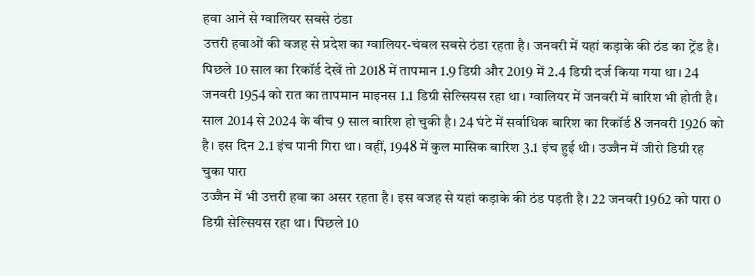हवा आने से ग्वालियर सबसे ठंडा
उत्तरी हवाओं की वजह से प्रदेश का ग्वालियर-चंबल सबसे ठंडा रहता है। जनवरी में यहां कड़ाके की ठंड का ट्रेंड है। पिछले 10 साल का रिकॉर्ड देखें तो 2018 में तापमान 1.9 डिग्री और 2019 में 2.4 डिग्री दर्ज किया गया था। 24 जनवरी 1954 को रात का तापमान माइनस 1.1 डिग्री सेल्सियस रहा था। ग्वालियर में जनवरी में बारिश भी होती है। साल 2014 से 2024 के बीच 9 साल बारिश हो चुकी है। 24 घंटे में सर्वाधिक बारिश का रिकॉर्ड 8 जनवरी 1926 को है। इस दिन 2.1 इंच पानी गिरा था। वहीं, 1948 में कुल मासिक बारिश 3.1 इंच हुई थी। उज्जैन में जीरो डिग्री रह चुका पारा
उज्जैन में भी उत्तरी हवा का असर रहता है। इस वजह से यहां कड़ाके की ठंड पड़ती है। 22 जनवरी 1962 को पारा 0 डिग्री सेल्सियस रहा था। पिछले 10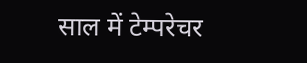साल में टेम्परेचर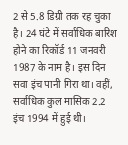2 से 5.8 डिग्री तक रह चुका है। 24 घंटे में सर्वाधिक बारिश होने का रिकॉर्ड 11 जनवरी 1987 के नाम है। इस दिन सवा इंच पानी गिरा था। वहीं, सर्वाधिक कुल मासिक 2.2 इंच 1994 में हुई थी।